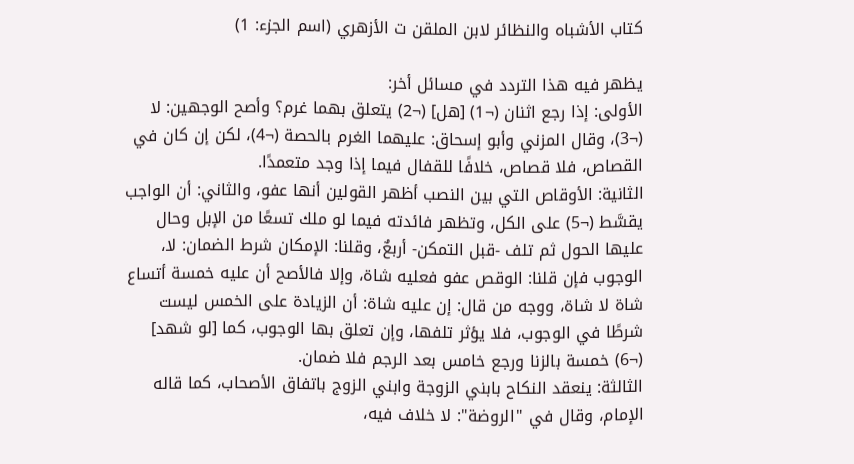كتاب الأشباه والنظائر لابن الملقن ت الأزهري (اسم الجزء: 1)

يظهر فيه هذا التردد في مسائل أخر:
الأولى: إذا رجع اثنان (¬1) [هل] (¬2) يتعلق بهما غرم؟ وأصح الوجهين: لا (¬3)، وقال المزني وأبو إسحاق: عليهما الغرم بالحصة (¬4)، لكن إن كان في القصاص، فلا قصاص، خلافًا للقفال فيما إذا وجد متعمدًا.
الثانية: الأوقاص التي بين النصب أظهر القولين أنها عفو، والثاني: أن الواجب يقسَّط (¬5) على الكل، وتظهر فائدته فيما لو ملك تسعًا من الإبل وحال عليها الحول ثم تلف -قبل التمكن- أربعٌ، وقلنا: الإمكان شرط الضمان: لا، الوجوب فإن قلنا: الوقص عفو فعليه شاة، وإلا فالأصح أن عليه خمسة أتساع شاة لا شاة، ووجه من قال: إن عليه شاة: أن الزيادة على الخمس ليست شرطًا في الوجوب، فلا يؤثر تلفها، وإن تعلق بها الوجوب، كما [لو شهد] (¬6) خمسة بالزنا ورجع خامس بعد الرجم فلا ضمان.
الثالثة: ينعقد النكاح بابني الزوجة وابني الزوج باتفاق الأصحاب، كما قاله الإمام، وقال في "الروضة": لا خلاف فيه،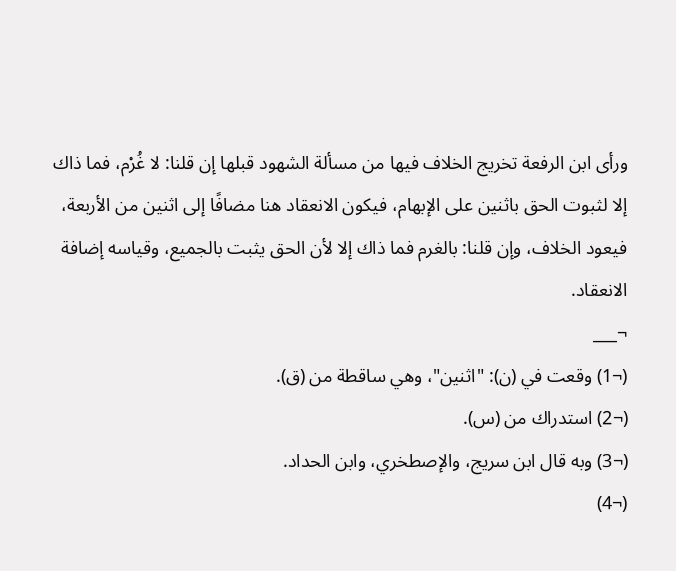ورأى ابن الرفعة تخريج الخلاف فيها من مسألة الشهود قبلها إن قلنا: لا غُرْم، فما ذاك إلا لثبوت الحق باثنين على الإبهام، فيكون الانعقاد هنا مضافًا إلى اثنين من الأربعة، فيعود الخلاف، وإن قلنا: بالغرم فما ذاك إلا لأن الحق يثبت بالجميع، وقياسه إضافة الانعقاد.
¬___
(¬1) وقعت في (ن): "اثنين"، وهي ساقطة من (ق).
(¬2) استدراك من (س).
(¬3) وبه قال ابن سريج، والإصطخري، وابن الحداد.
(¬4)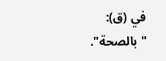في (ق): "بالصحة".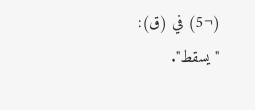(¬5) في (ق): "يسقط".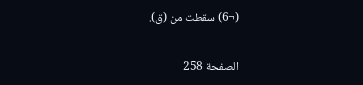(¬6) سقطت من (ق).

الصفحة 258